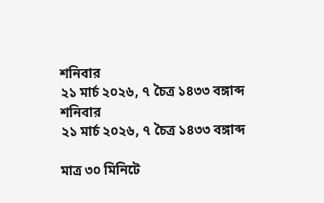শনিবার
২১ মার্চ ২০২৬, ৭ চৈত্র ১৪৩৩ বঙ্গাব্দ
শনিবার
২১ মার্চ ২০২৬, ৭ চৈত্র ১৪৩৩ বঙ্গাব্দ

মাত্র ৩০ মিনিটে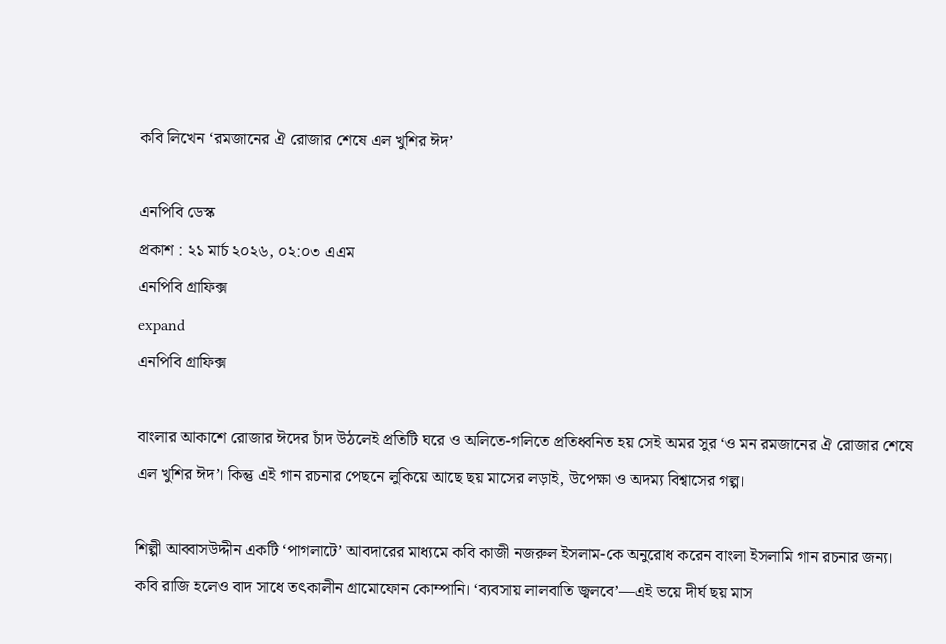কবি লিখেন ‘রমজানের ঐ রোজার শেষে এল খুশির ঈদ’

এনপিবি ডেস্ক
প্রকাশ : ২১ মার্চ ২০২৬, ০২:০৩ এএম
এনপিবি গ্রাফিক্স
expand
এনপিবি গ্রাফিক্স

বাংলার আকাশে রোজার ঈদের চাঁদ উঠলেই প্রতিটি ঘরে ও অলিতে-গলিতে প্রতিধ্বনিত হয় সেই অমর সুর ‘ও মন রমজানের ঐ রোজার শেষে এল খুশির ঈদ’। কিন্তু এই গান রচনার পেছনে লুকিয়ে আছে ছয় মাসের লড়াই, উপেক্ষা ও অদম্য বিশ্বাসের গল্প।

শিল্পী আব্বাসউদ্দীন একটি ‘পাগলাটে’ আবদারের মাধ্যমে কবি কাজী নজরুল ইসলাম-কে অনুরোধ করেন বাংলা ইসলামি গান রচনার জন্য। কবি রাজি হলেও বাদ সাধে তৎকালীন গ্রামোফোন কোম্পানি। ‘ব্যবসায় লালবাতি জ্বলবে’—এই ভয়ে দীর্ঘ ছয় মাস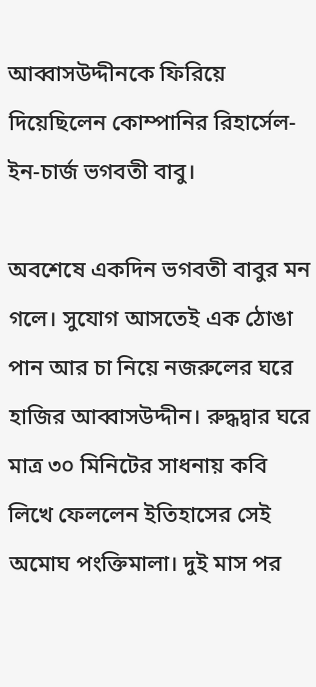আব্বাসউদ্দীনকে ফিরিয়ে দিয়েছিলেন কোম্পানির রিহার্সেল-ইন-চার্জ ভগবতী বাবু।

অবশেষে একদিন ভগবতী বাবুর মন গলে। সুযোগ আসতেই এক ঠোঙা পান আর চা নিয়ে নজরুলের ঘরে হাজির আব্বাসউদ্দীন। রুদ্ধদ্বার ঘরে মাত্র ৩০ মিনিটের সাধনায় কবি লিখে ফেললেন ইতিহাসের সেই অমোঘ পংক্তিমালা। দুই মাস পর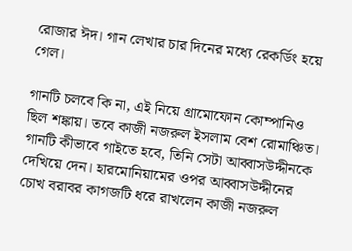রোজার ঈদ। গান লেখার চার দিনের মধ্যে রেকর্ডিং হয়ে গেল।

গানটি চলবে কি না, এই নিয়ে গ্রামোফোন কোম্পানিও ছিল শঙ্কায়। তবে কাজী নজরুল ইসলাম বেশ রোমাঞ্চিত। গানটি কীভাবে গাইতে হবে, তিনি সেটা আব্বাসউদ্দীনকে দেখিয়ে দেন। হারমোনিয়ামের ওপর আব্বাসউদ্দীনের চোখ বরাবর কাগজটি ধরে রাখলেন কাজী নজরুল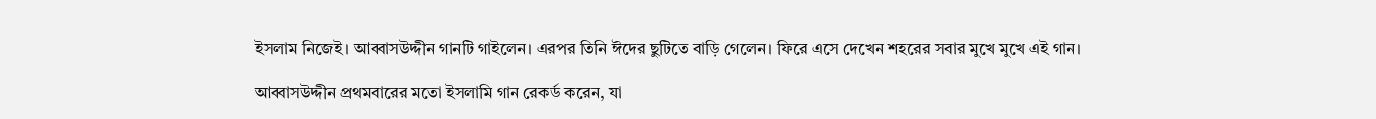ইসলাম নিজেই। আব্বাসউদ্দীন গানটি গাইলেন। এরপর তিনি ঈদের ছুটিতে বাড়ি গেলেন। ফিরে এসে দেখেন শহরের সবার মুখে মুখে এই গান।

আব্বাসউদ্দীন প্রথমবারের মতো ইসলামি গান রেকর্ড করেন, যা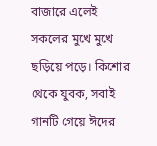বাজারে এলেই সকলের মুখে মুখে ছড়িয়ে পড়ে। কিশোর থেকে যুবক, সবাই গানটি গেয়ে ঈদের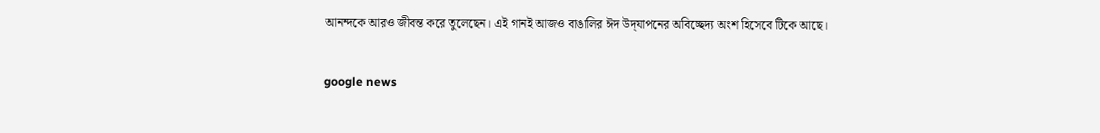আনন্দকে আরও জীবন্ত করে তুলেছেন। এই গানই আজও বাঙালির ঈদ উদ্‌যাপনের অবিচ্ছেদ্য অংশ হিসেবে টিকে আছে।

google news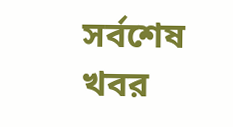সর্বশেষ খবর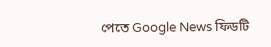পেতে Google News ফিডটি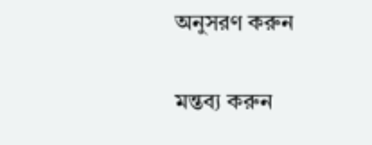অনুসরণ করুন

মন্তব্য করুন